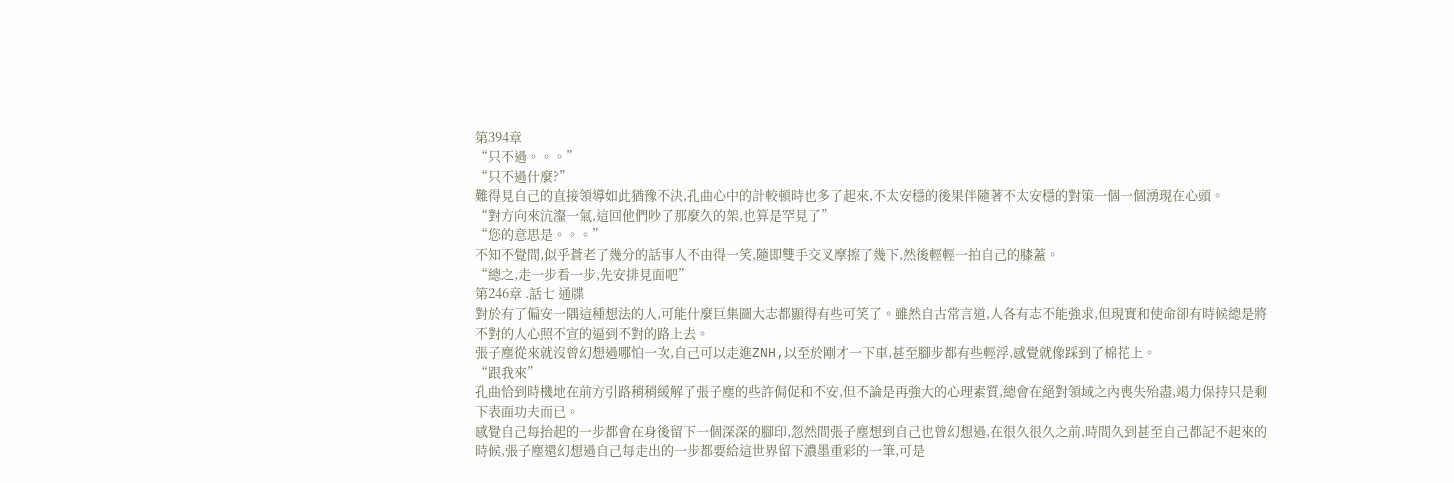第394章
“只不過。。。”
“只不過什麼?”
難得見自己的直接領導如此猶豫不決,孔曲心中的計較頓時也多了起來,不太安穩的後果伴隨著不太安穩的對策一個一個湧現在心頭。
“對方向來沆瀣一氣,這回他們吵了那麼久的架,也算是罕見了”
“您的意思是。。。”
不知不覺間,似乎蒼老了幾分的話事人不由得一笑,隨即雙手交叉摩擦了幾下,然後輕輕一拍自己的膝蓋。
“總之,走一步看一步,先安排見面吧”
第246章 .話七 通牒
對於有了偏安一隅這種想法的人,可能什麼巨集圖大志都顯得有些可笑了。雖然自古常言道,人各有志不能強求,但現實和使命卻有時候總是將不對的人心照不宣的逼到不對的路上去。
張子塵從來就沒曾幻想過哪怕一次,自己可以走進ZNH,以至於剛才一下車,甚至腳步都有些輕浮,感覺就像踩到了棉花上。
“跟我來”
孔曲恰到時機地在前方引路稍稍緩解了張子塵的些許侷促和不安,但不論是再強大的心理素質,總會在絕對領域之內喪失殆盡,竭力保持只是剩下表面功夫而已。
感覺自己每抬起的一步都會在身後留下一個深深的腳印,忽然間張子塵想到自己也曾幻想過,在很久很久之前,時間久到甚至自己都記不起來的時候,張子塵還幻想過自己每走出的一步都要給這世界留下濃墨重彩的一筆,可是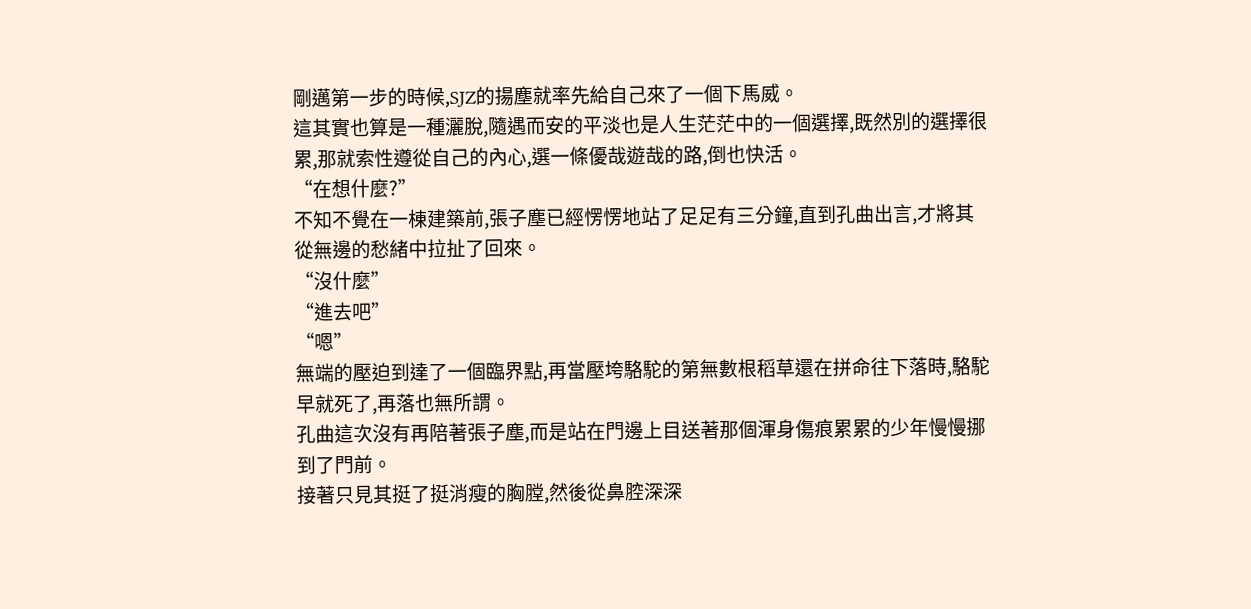剛邁第一步的時候,SJZ的揚塵就率先給自己來了一個下馬威。
這其實也算是一種灑脫,隨遇而安的平淡也是人生茫茫中的一個選擇,既然別的選擇很累,那就索性遵從自己的內心,選一條優哉遊哉的路,倒也快活。
“在想什麼?”
不知不覺在一棟建築前,張子塵已經愣愣地站了足足有三分鐘,直到孔曲出言,才將其從無邊的愁緒中拉扯了回來。
“沒什麼”
“進去吧”
“嗯”
無端的壓迫到達了一個臨界點,再當壓垮駱駝的第無數根稻草還在拼命往下落時,駱駝早就死了,再落也無所謂。
孔曲這次沒有再陪著張子塵,而是站在門邊上目送著那個渾身傷痕累累的少年慢慢挪到了門前。
接著只見其挺了挺消瘦的胸膛,然後從鼻腔深深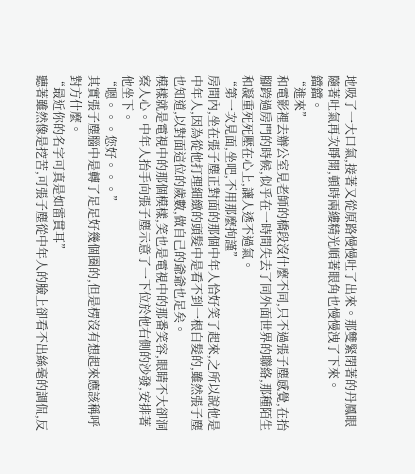地吸了一大口氣,接著又從原路慢慢吐了出來。那雙緊閉著的丹鳳眼隨著吐氣再次睜開,頓時兩縷精光順著眼角也慢慢洩了下來。
鐺鐺。
“進來”
和電影裡去辦公室見老師的橋段沒什麼不同,只不過張子塵感覺,在抬腳跨過房門的時候,似乎在一時間失去了同外面世界的聯絡,那種陌生和凝重死死壓在心上,讓人透不過氣。
“第一次見面,坐吧,不用那麼拘謹”
房間內,坐在張子塵正對面的那個中年人恰好笑了起來,之所以說他是中年人,因為從他打理細緻的頭髮中是看不到一根白髮的,雖然張子塵也知道,以對面這位的歲數,做自己的爺爺也足矣。
模樣就是電視中的那個模樣,笑也是電視中的那番笑容,眼睛不大卻洞察人心。中年人抬手向張子塵示意了一下位於他右側的沙發,安排著他坐下。
“嗯。。。您好。。。”
其實張子塵腦中是轉了足足好幾個圈的,但是楞沒有想起來應該稱呼對方什麼。
“最近你的名字可真是如雷貫耳”
聽著雖然像是挖苦,可張子塵從中年人的臉上卻看不出絲毫的調侃,反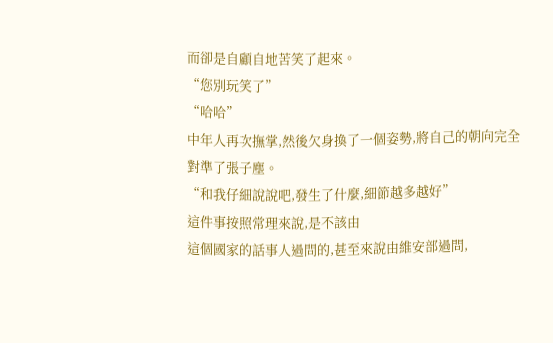而卻是自顧自地苦笑了起來。
“您別玩笑了”
“哈哈”
中年人再次撫掌,然後欠身換了一個姿勢,將自己的朝向完全對準了張子塵。
“和我仔細說說吧,發生了什麼,細節越多越好”
這件事按照常理來說,是不該由
這個國家的話事人過問的,甚至來說由維安部過問,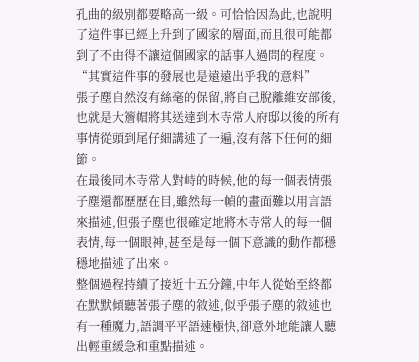孔曲的級別都要略高一級。可恰恰因為此,也說明了這件事已經上升到了國家的層面,而且很可能都到了不由得不讓這個國家的話事人過問的程度。
“其實這件事的發展也是遠遠出乎我的意料”
張子塵自然沒有絲毫的保留,將自己脫離維安部後,也就是大簷帽將其送達到木寺常人府邸以後的所有事情從頭到尾仔細講述了一遍,沒有落下任何的細節。
在最後同木寺常人對峙的時候,他的每一個表情張子塵還都歷歷在目,雖然每一幀的畫面難以用言語來描述,但張子塵也很確定地將木寺常人的每一個表情,每一個眼神,甚至是每一個下意識的動作都穩穩地描述了出來。
整個過程持續了接近十五分鐘,中年人從始至終都在默默傾聽著張子塵的敘述,似乎張子塵的敘述也有一種魔力,語調平平語速極快,卻意外地能讓人聽出輕重緩急和重點描述。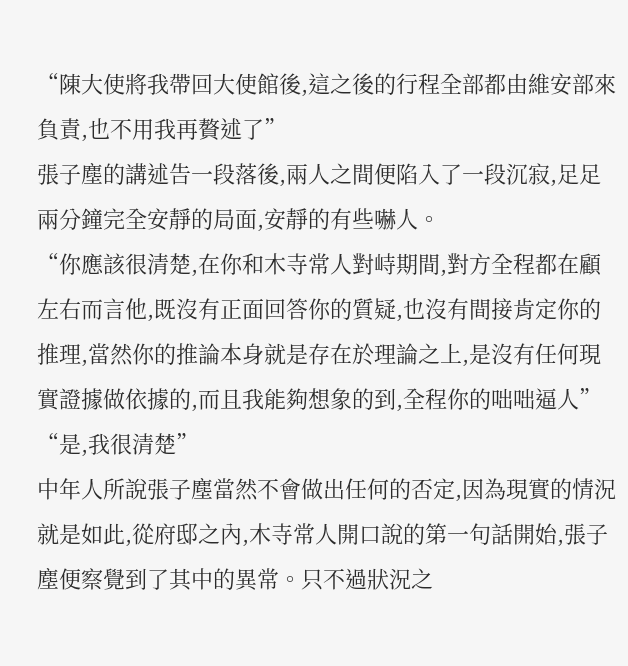“陳大使將我帶回大使館後,這之後的行程全部都由維安部來負責,也不用我再贅述了”
張子塵的講述告一段落後,兩人之間便陷入了一段沉寂,足足兩分鐘完全安靜的局面,安靜的有些嚇人。
“你應該很清楚,在你和木寺常人對峙期間,對方全程都在顧左右而言他,既沒有正面回答你的質疑,也沒有間接肯定你的推理,當然你的推論本身就是存在於理論之上,是沒有任何現實證據做依據的,而且我能夠想象的到,全程你的咄咄逼人”
“是,我很清楚”
中年人所說張子塵當然不會做出任何的否定,因為現實的情況就是如此,從府邸之內,木寺常人開口說的第一句話開始,張子塵便察覺到了其中的異常。只不過狀況之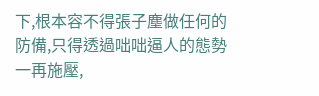下,根本容不得張子塵做任何的防備,只得透過咄咄逼人的態勢一再施壓,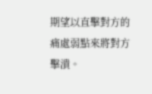期望以直擊對方的痛處弱點來將對方擊潰。